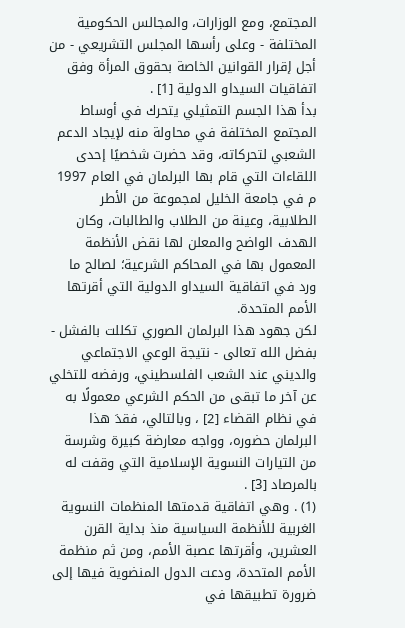المجتمع، ومع الوزارات، والمجالس الحكومية المختلفة - وعلى رأسها المجلس التشريعي - من أجل إقرار القوانين الخاصة بحقوق المرأة وفق اتفاقيات السيداو الدولية [1] .
بدأ هذا الجسم التمثيلي يتحرك في أوساط المجتمع المختلفة في محاولة منه لإيجاد الدعم الشعبي لتحركاته، وقد حضرت شخصيًا إحدى اللقاءات التي قام بها البرلمان في العام 1997 م في جامعة الخليل لمجموعة من الأطر الطلابية، وعينة من الطلاب والطالبات، وكان الهدف الواضح والمعلن لها نقض الأنظمة المعمول بها في المحاكم الشرعية؛ لصالح ما ورد في اتفاقية السيداو الدولية التي أقرتها الأمم المتحدة.
لكن جهود هذا البرلمان الصوري تكللت بالفشل - بفضل الله تعالى - نتيجة الوعي الاجتماعي والديني عند الشعب الفلسطيني، ورفضه للتخلي عن آخر ما تبقى من الحكم الشرعي معمولًا به في نظام القضاء [2] ، وبالتالي، فقدَ هذا البرلمان حضوره، وواجه معارضة كبيرة وشرسة من التيارات النسوية الإسلامية التي وقفت له بالمرصاد [3] .
(1) . وهي اتفاقية قدمتها المنظمات النسوية الغربية للأنظمة السياسية منذ بداية القرن العشرين، وأقرتها عصبة الأمم، ومن ثم منظمة الأمم المتحدة، ودعت الدول المنضوية فيها إلى ضرورة تطبيقها في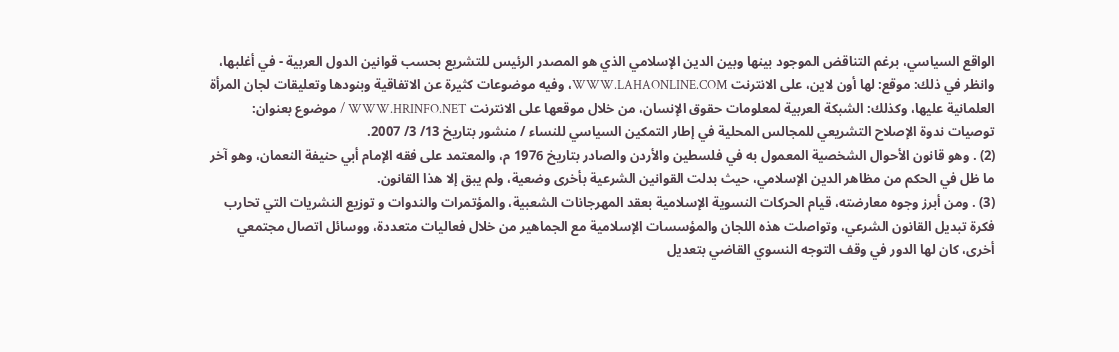الواقع السياسي، برغم التناقض الموجود بينها وبين الدين الإسلامي الذي هو المصدر الرئيس للتشريع بحسب قوانين الدول العربية - في أغلبها، وانظر في ذلك: موقع: لها أون لاين، على الانترنت WWW.LAHAONLINE.COM، وفيه موضوعات كثيرة عن الاتفاقية وبنودها وتعليقات لجان المرأة العلمانية عليها، وكذلك: الشبكة العربية لمعلومات حقوق الإنسان، من خلال موقعها على الانترنت WWW.HRINFO.NET / موضوع بعنوان: توصيات ندوة الإصلاح التشريعي للمجالس المحلية في إطار التمكين السياسي للنساء / منشور بتاريخ 13/ 3/ 2007.
(2) . وهو قانون الأحوال الشخصية المعمول به في فلسطين والأردن والصادر بتاريخ 1976 م، والمعتمد على فقه الإمام أبي حنيفة النعمان، وهو آخر ما ظل في الحكم من مظاهر الدين الإسلامي، حيث بدلت القوانين الشرعية بأخرى وضعية، ولم يبق إلا هذا القانون.
(3) . ومن أبرز وجوه معارضته، قيام الحركات النسوية الإسلامية بعقد المهرجانات الشعبية، والمؤتمرات والندوات و توزيع النشريات التي تحارب فكرة تبديل القانون الشرعي، وتواصلت هذه اللجان والمؤسسات الإسلامية مع الجماهير من خلال فعاليات متعددة، ووسائل اتصال مجتمعي أخرى، كان لها الدور في وقف التوجه النسوي القاضي بتعديل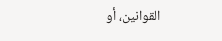القوانين، أو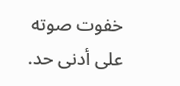خفوت صوته على أدنى حد.